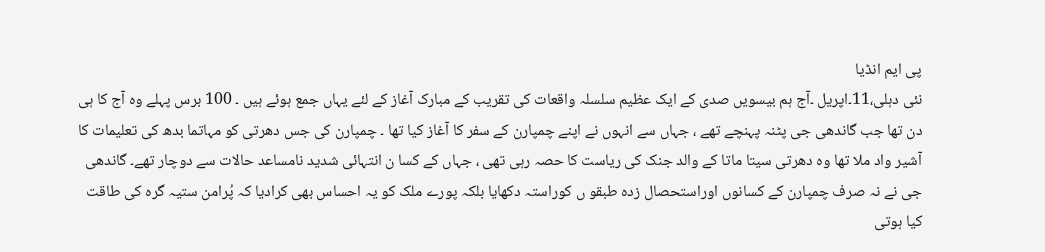پی ایم انڈیا
نئی دہلی،11۔اپریل ۔آج ہم بیسویں صدی کے ایک عظیم سلسلہ واقعات کی تقریب کے مبارک آغاز کے لئے یہاں جمع ہوئے ہیں ۔ 100 برس پہلے وہ آج کا ہی دن تھا جب گاندھی جی پٹنہ پہنچے تھے ، جہاں سے انہوں نے اپنے چمپارن کے سفر کا آغاز کیا تھا ۔ چمپارن کی جس دھرتی کو مہاتما بدھ کی تعلیمات کا آشیر واد ملا تھا وہ دھرتی سیتا ماتا کے والد جنک کی ریاست کا حصہ رہی تھی ، جہاں کے کسا ن انتہائی شدید نامساعد حالات سے دوچار تھے۔ گاندھی جی نے نہ صرف چمپارن کے کسانوں اوراستحصال زدہ طبقو ں کوراستہ دکھایا بلکہ پورے ملک کو یہ احساس بھی کرادیا کہ پُرامن ستیہ گرہ کی طاقت کیا ہوتی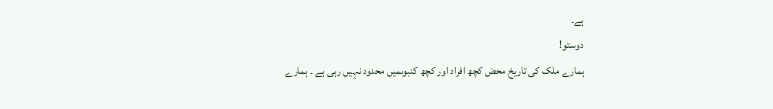ہے۔
دوستو!
ہمارے ملک کی تاریخ محض کچھ افراد اور کچھ کنبوںمیں محدود نہیں رہی ہے ۔ ہمارے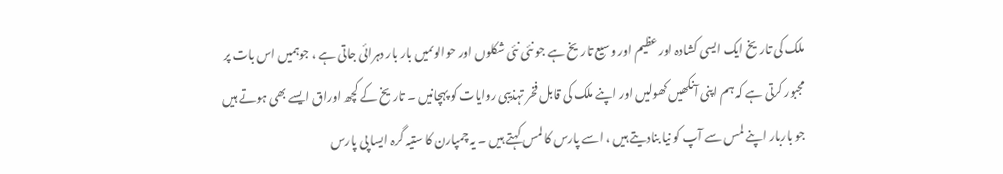ملک کی تاریخ ایک ایسی کشادہ اور عظیم اور وسیع تاریخ ہے جو نئی نئی شکلوں اور حوالوںمیں بار بار دہرائی جاتی ہے ، جوہمیں اس بات پر مجبور کرتی ہے کہ ہم اپنی آنکھیں کھولیں اور اپنے ملک کی قابل فخر تہذیبی روایات کو پہچانیں ۔ تاریخ کے کچھ اوراق ایسے بھی ہوتے ہیں جو باربار اپنے لمس سے آپ کو نیا بنادیتے ہیں ، اسے پارس کا لمس کہتے ہیں ۔ یہ چمپارن کا ستیہ گرہ ایسا پی پارس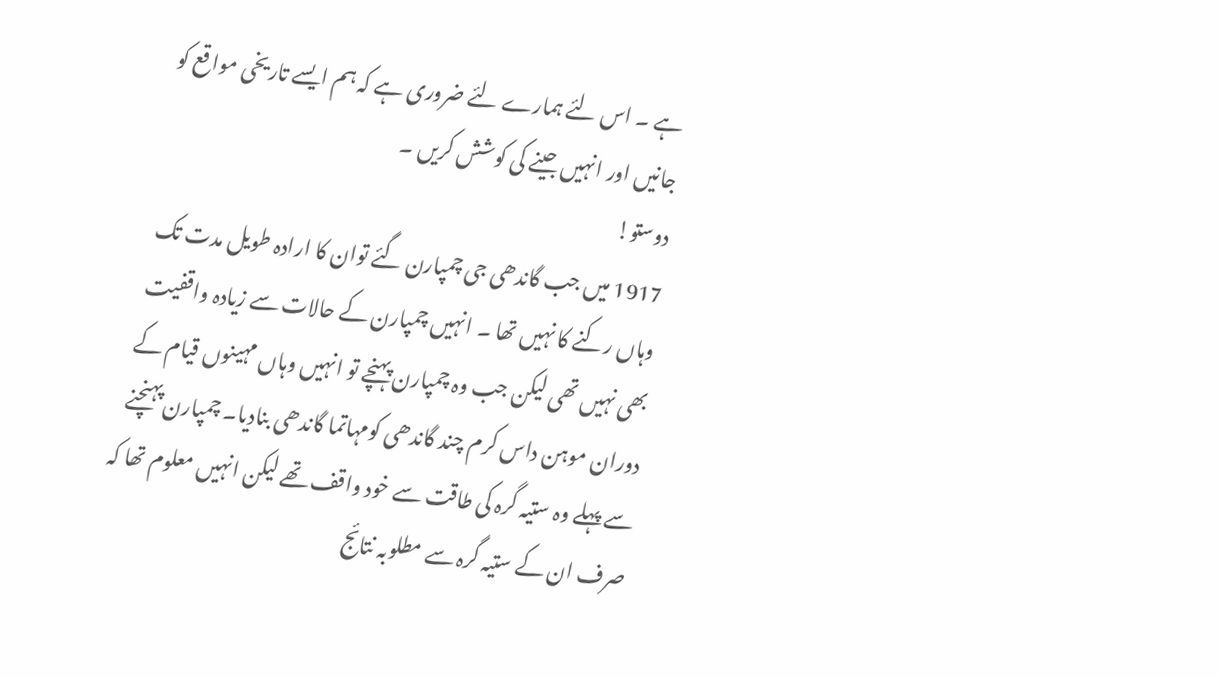ہے ۔ اس لئے ہمارے لئے ضروری ہے کہ ہم ایسے تاریخی مواقع کو جانیں اور انہیں جینے کی کوشش کریں ۔
دوستو!
1917 میں جب گاندھی جی چمپارن گئے توان کا ارادہ طویل مدت تک وہاں رکنے کا نہیں تھا ۔ انہیں چمپارن کے حالات سے زیادہ واقفیت بھی نہیں تھی لیکن جب وہ چمپارن پہنچے تو انہیں وہاں مہینوں قیام کے دوران موہن داس کرم چند گاندھی کومہاتما گاندھی بنادیا۔ چمپارن پہنچنے سے پہلے وہ ستیہ گرہ کی طاقت سے خود واقف تھے لیکن انہیں معلوم تھا کہ صرف ان کے ستیہ گرہ سے مطلوبہ نتائج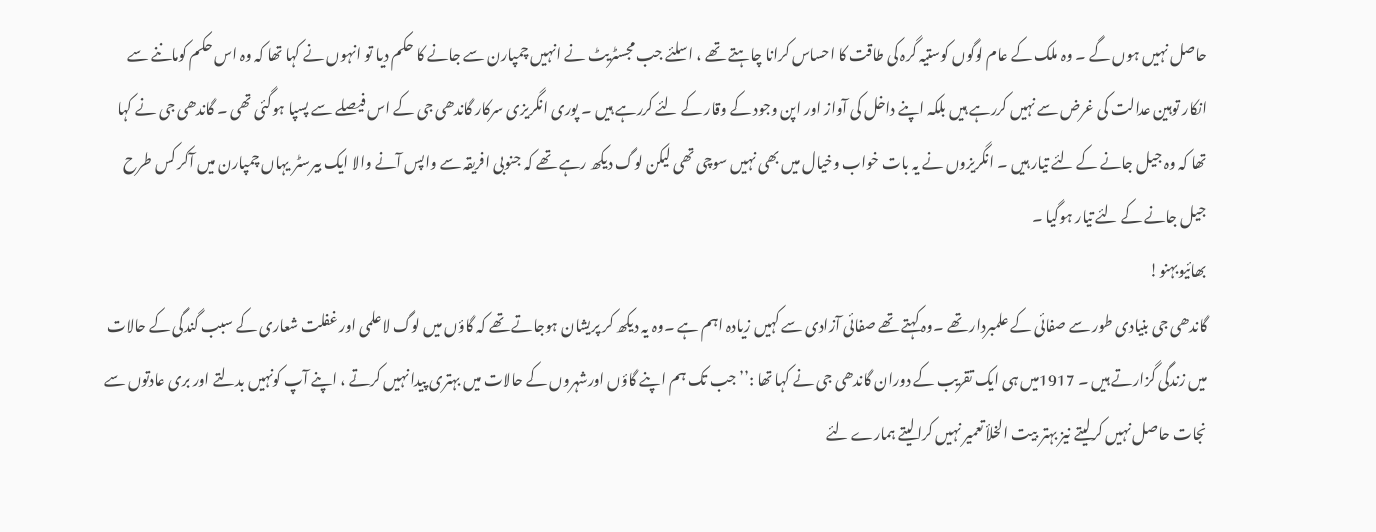حاصل نہیں ہوں گے ۔ وہ ملک کے عام لوگوں کوستیہ گرہ کی طاقت کا احساس کرانا چاہتے تھے ، اسلئے جب مجسٹریٹ نے انہیں چمپارن سے جانے کا حکم دیا تو انہوں نے کہا تھا کہ وہ اس حکم کوماننے سے انکار توہین عدالت کی غرض سے نہیں کررہے ہیں بلکہ اپنے داخل کی آواز اور اپن وجود کے وقار کے لئے کررہے ہیں ۔ پوری انگریزی سرکار گاندھی جی کے اس فیصلے سے پسپا ہوگئی تھی ۔ گاندھی جی نے کہا تھا کہ وہ جیل جانے کے لئے تیار ہیں ۔ انگریزوں نے یہ بات خواب وخیال میں بھی نہیں سوچی تھی لیکن لوگ دیکھ رہے تھے کہ جنوبی افریقہ سے واپس آنے والا ایک بیرسٹر یہاں چمپارن میں آکر کس طرح جیل جانے کے لئے تیار ہوگیا ۔
بھائیوبہنو!
گاندھی جی بنیادی طور سے صفائی کے علمبردار تھے ۔وہ کہتے تھے صفائی آزادی سے کہیں زیادہ اہم ہے ۔وہ یہ دیکھ کر پریشان ہوجاتے تھے کہ گاؤں میں لوگ لاعلمی اور غفلت شعاری کے سبب گندگی کے حالات میں زندگی گزارتے ہیں ۔ 1917میں ہی ایک تقریب کے دوران گاندھی جی نے کہا تھا :’’ جب تک ہم اپنے گاؤں اورشہروں کے حالات میں بہتری پیدا نہیں کرتے ، اپنے آپ کونہیں بدلتے اور بری عادتوں سے نجات حاصل نہیں کرلیتے نیز بہتر بیت الخلأ تعمیر نہیں کرالیتے ہمارے لئے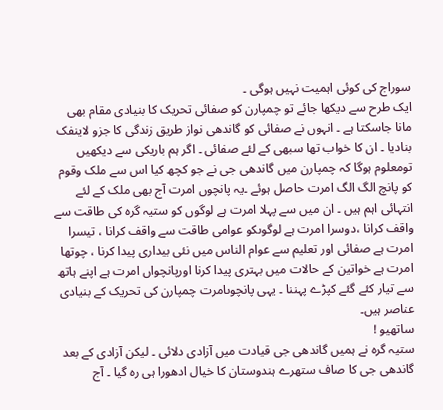سوراج کی کوئی اہمیت نہیں ہوگی ۔
ایک طرح سے دیکھا جائے تو چمپارن کو صفائی تحریک کا بنیادی مقام بھی مانا جاسکتا ہے ۔ انہوں نے صفائی کو گاندھی نواز طریق زندگی کا جزو لاینفک بنادیا ۔ ان کا خواب تھا سبھی کے لئے صفائی ۔ اگر ہم باریکی سے دیکھیں تومعلوم ہوگا کہ چمپارن میں گاندھی جی نے جو کچھ کیا اس سے ملک وقوم کو پانچ الگ الگ امرت حاصل ہوئے ۔یہ پانچوں امرت آج بھی ملک کے لئے انتہائی اہم ہیں ۔ ان میں سے پہلا امرت ہے لوگوں کو ستیہ گرہ کی طاقت سے واقف کرانا ،دوسرا امرت ہے لوگوںکو عوامی طاقت سے واقف کرانا ، تیسرا امرت ہے صفائی اور تعلیم سے عوام الناس میں نئی بیداری پیدا کرنا ، چوتھا امرت ہے خواتین کے حالات میں بہتری پیدا کرنا اورپانچواں امرت ہے اپنے ہاتھ سے تیار کئے گئے کپڑے پہننا ۔ یہی پانچوںامرت چمپارن کی تحریک کے بنیادی عناصر ہیں۔
ساتھیو !
ستیہ گرہ نے ہمیں گاندھی جی قیادت میں آزادی دلائی ۔ لیکن آزادی کے بعد گاندھی جی کا صاف ستھرے ہندوستان کا خیال ادھورا ہی رہ گیا ۔ آج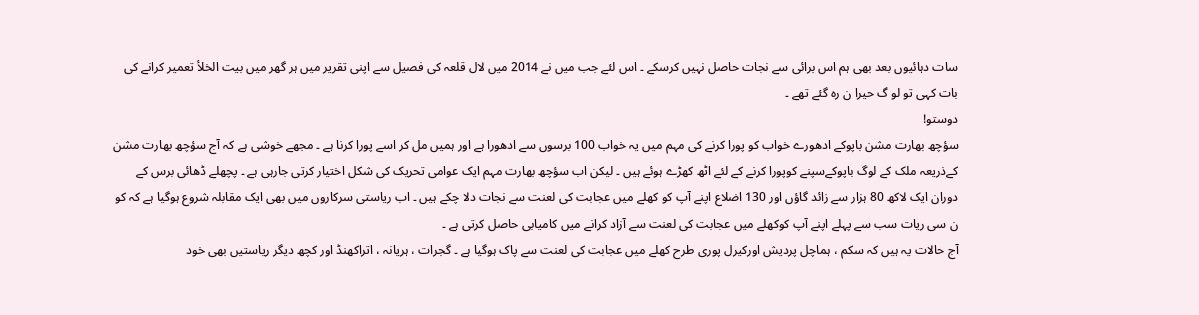سات دہائیوں بعد بھی ہم اس برائی سے نجات حاصل نہیں کرسکے ۔ اس لئے جب میں نے 2014 میں لال قلعہ کی فصیل سے اپنی تقریر میں ہر گھر میں بیت الخلأ تعمیر کرانے کی بات کہی تو لو گ حیرا ن رہ گئے تھے ۔
دوستو!
سؤچھ بھارت مشن باپوکے ادھورے خواب کو پورا کرنے کی مہم میں یہ خواب 100 برسوں سے ادھورا ہے اور ہمیں مل کر اسے پورا کرنا ہے ۔ مجھے خوشی ہے کہ آج سؤچھ بھارت مشن کےذریعہ ملک کے لوگ باپوکےسپنے کوپورا کرنے کے لئے اٹھ کھڑے ہوئے ہیں ۔ لیکن اب سؤچھ بھارت مہم ایک عوامی تحریک کی شکل اختیار کرتی جارہی ہے ۔ پچھلے ڈھائی برس کے دوران ایک لاکھ 80 ہزار سے زائد گاؤں اور 130 اضلاع اپنے آپ کو کھلے میں عجابت کی لعنت سے نجات دلا چکے ہیں ۔ اب ریاستی سرکاروں میں بھی ایک مقابلہ شروع ہوگیا ہے کہ کو ن سی ریات سب سے پہلے اپنے آپ کوکھلے میں عجابت کی لعنت سے آزاد کرانے میں کامیابی حاصل کرتی ہے ۔
آج حالات یہ ہیں کہ سکم ، ہماچل پردیش اورکیرل پوری طرح کھلے میں عجابت کی لعنت سے پاک ہوگیا ہے ۔ گجرات ، ہریانہ ، اتراکھنڈ اور کچھ دیگر ریاستیں بھی خود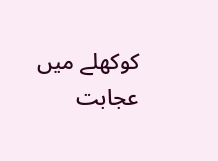کوکھلے میں عجابت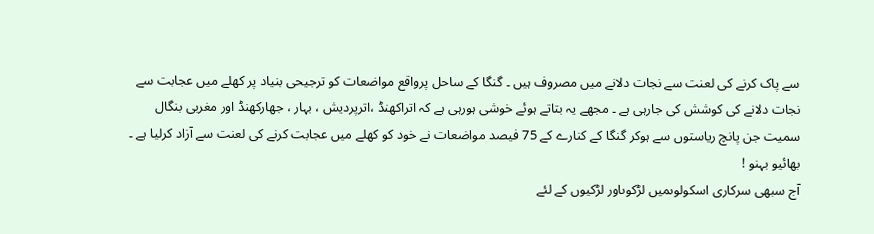سے پاک کرنے کی لعنت سے نجات دلانے میں مصروف ہیں ۔ گنگا کے ساحل پرواقع مواضعات کو ترجیحی بنیاد پر کھلے میں عجابت سے نجات دلانے کی کوشش کی جارہی ہے ۔ مجھے یہ بتاتے ہوئے خوشی ہورہی ہے کہ اتراکھنڈ ،اترپردیش ، بہار ، جھارکھنڈ اور مغربی بنگال سمیت جن پانچ ریاستوں سے ہوکر گنگا کے کنارے کے 75 فیصد مواضعات نے خود کو کھلے میں عجابت کرنے کی لعنت سے آزاد کرلیا ہے ۔
بھائیو بہنو !
آج سبھی سرکاری اسکولوںمیں لڑکوںاور لڑکیوں کے لئے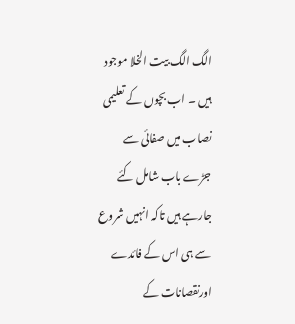الگ الگ بیت الخلا موجود ہیں ۔ اب بچوں کے تعلیمی نصاب میں صفائی سے جڑے باب شامل کئے جارہے ہیں تاکہ انہیں شروع سے ہی اس کے فائدے اورنقصانات کے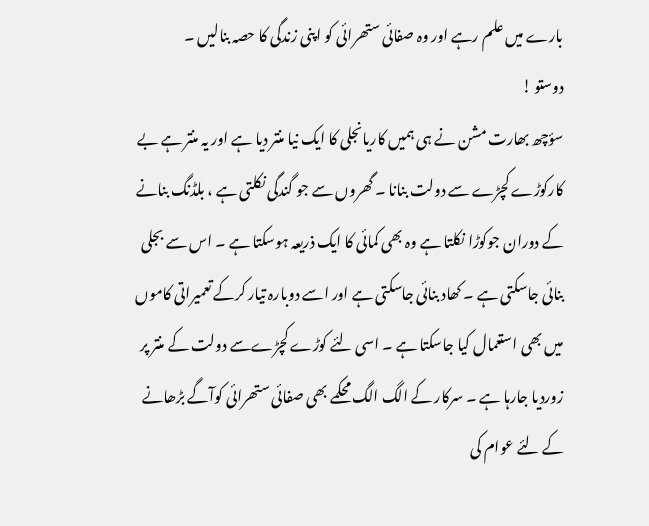بارے میں علم رہے اور وہ صفائی ستھرائی کو اپنی زندگی کا حصہ بنالیں ۔
دوستو !
سؤچھ بھارت مشن نے ہی ہمیں کاریانجلی کا ایک نیا منتر دیا ہے اور یہ منتر ہے بے کارکوڑے کچڑے سے دولت بنانا ۔ گھروں سے جو گندگی نکلتی ہے ، بلڈنگ بنانے کے دوران جوکوڑا نکلتا ہے وہ بھی کمائی کا ایک ذریعہ ہوسکتا ہے ۔ اس سے بجلی بنائی جاسکتی ہے ۔ کھاد بنائی جاسکتی ہے اور اسے دوبارہ تیار کرکے تعمیراتی کاموں میں بھی استعمال کیا جاسکتا ہے ۔ اسی لئے کوڑے کچڑےسے دولت کے منتر پر زوردیا جارہا ہے ۔ سرکار کے الگ الگ محکمے بھی صفائی ستھرائی کوآگے بڑھانے کے لئے عوام کی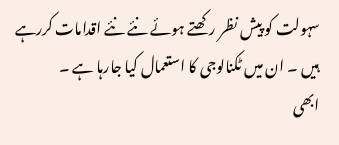سہولت کو پیش نظر رکھتے ہوئے نئے نئے اقدامات کررہے ہیں ۔ ان میں ٹکنالوجی کا استعمال کیا جارہا ہے ۔
ابھی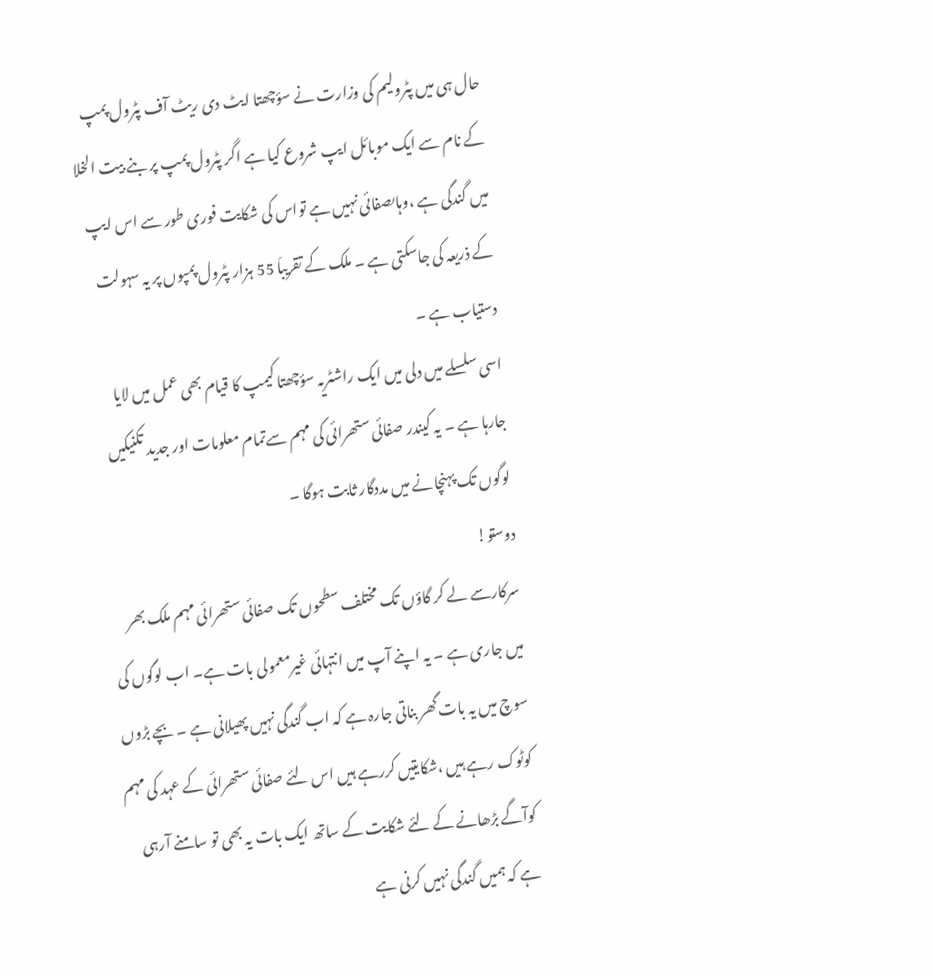حال ہی میں پٹرولیم کی وزارت نے سؤچھتا ایٹ دی ریٹ آف پٹرول پمپ کے نام سے ایک موبائل ایپ شروع کیا ہے اگر پٹرول پمپ پر بنے بیت الخلا میں گندگی ہے ،وہاںصفائی نہیں ہے تواس کی شکایت فوری طور سے اس ایپ کے ذریعہ کی جاسکتی ہے ۔ ملک کے تقریباَ 55 ہزار پٹرول پمپوں پر یہ سہولت دستیاب ہے ۔
اسی سلسلے میں دلی میں ایک راشٹریہ سؤچھتا کیمپ کا قیام بھی عمل میں لایا جارہا ہے ۔ یہ کیندر صفائی ستھرائی کی مہم سےتمام معلومات اور جدید تکنیکیں لوگوں تک پہنچانے میں مددگار ثابت ہوگا ۔
دوستو!
سرکارسے لے کر گاؤں تک مختلف سطحوں تک صفائی ستھرائی مہم ملک بھر میں جاری ہے ۔ یہ اپنے آپ میں انتہائی غیرمعمولی بات ہے۔ اب لوگوں کی سوچ میں یہ بات گھر بناتی جارہ ہے کہ اب گندگی نہیں پھیلانی ہے ۔ بچے بڑوں کوٹوک رہے ہیں ،شکایتیں کررہے ہیں اس لئے صفائی ستھرائی کے عہد کی مہم کوآگے بڑھانے کے لئے شکایت کے ساتھ ایک بات یہ بھی تو سامنے آرہی ہے کہ ہمیں گندگی نہیں کرنی ہے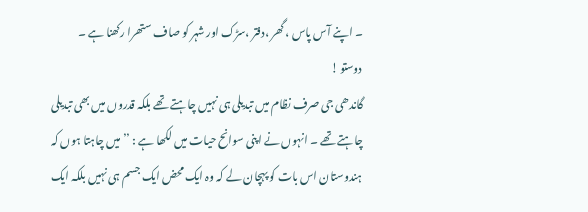۔ اپنے آس پاس ، گھر ،دفتر ،سڑک اور شہر کو صاف ستھرا رکھنا ہے ۔
دوستو !
گاندھی جی صرف نظام میں تبدیلی ہی نہیں چاہتے تھے بلکہ قدروں میں بھی تبدیلی چاہتے تھے ۔ انہوں نے اپنی سوانح حیات میں لکھا ہے : ’’ میں چاہتا ہوں کہ ہندوستان اس بات کو پہچان لے کہ وہ ایک محض ایک جسم ہی نہیں بلکہ ایک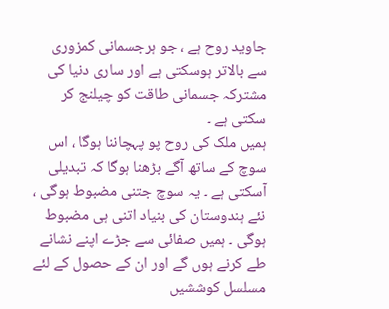جاوید روح ہے ، جو ہرجسمانی کمزوری سے بالاتر ہوسکتی ہے اور ساری دنیا کی مشترکہ جسمانی طاقت کو چیلنج کر سکتی ہے ۔
ہمیں ملک کی روح پو پہچاننا ہوگا ، اس سوچ کے ساتھ آگے بڑھنا ہوگا کہ تبدیلی آسکتی ہے ۔ یہ سوچ جتنی مضبوط ہوگی ، نئے ہندوستان کی بنیاد اتنی ہی مضبوط ہوگی ۔ ہمیں صفائی سے جڑے اپنے نشانے طے کرنے ہوں گے اور ان کے حصول کے لئے مسلسل کوششیں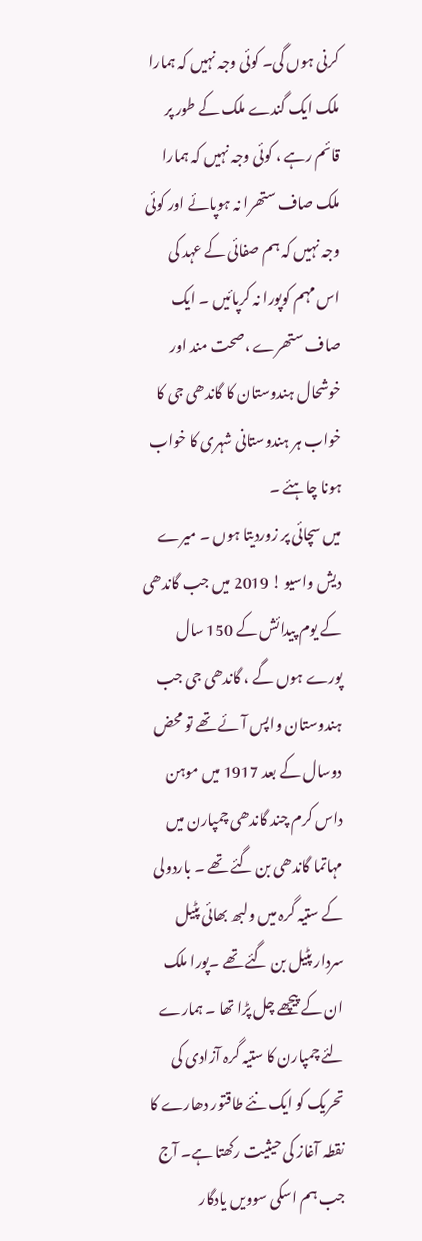کرنی ہوں گی۔ کوئی وجہ نہیں کہ ہمارا ملک ایک گندے ملک کے طور پر قائم رہے ، کوئی وجہ نہیں کہ ہمارا ملک صاف ستھرا نہ ہوپائے اور کوئی وجہ نہیں کہ ہم صفائی کے عہد کی اس مہم کوپورا نہ کرپائیں ۔ ایک صاف ستھرے ،صحت مند اور خوشحال ہندوستان کا گاندھی جی کا خواب ہر ہندوستانی شہری کا خواب ہونا چاہئے ۔
میں سچائی پر زوردیتا ہوں ۔ میرے دیش واسیو ! 2019 میں جب گاندھی کے یوم پیدائش کے 150 سال پورے ہوں گے ، گاندھی جی جب ہندوستان واپس آئے تھے تو محض دوسال کے بعد 1917 میں موہن داس کرم چند گاندھی چمپارن میں مہاتما گاندھی بن گئے تھے ۔ باردولی کے ستیہ گرہ میں ولبھ بھائی پٹیل سردار پٹیل بن گئے تھے ۔پورا ملک ان کے پیچھے چل پڑا تھا ۔ ہمارے لئے چمپارن کا ستیہ گرہ آزادی کی تحریک کو ایک نئے طاقتور دھارے کا نقطہ آغاز کی حیثیت رکھتا ہے۔ آج جب ہم اسکی سوویں یادگار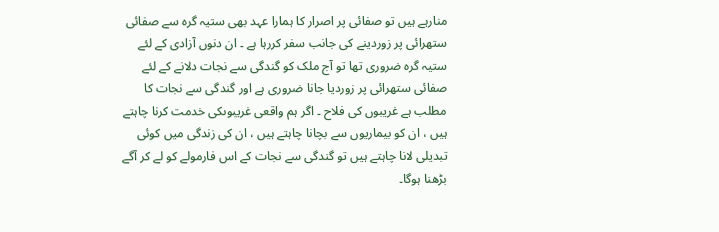منارہے ہیں تو صفائی پر اصرار کا ہمارا عہد بھی ستیہ گرہ سے صفائی ستھرائی پر زوردینے کی جانب سفر کررہا ہے ۔ ان دنوں آزادی کے لئے ستیہ گرہ ضروری تھا تو آج ملک کو گندگی سے نجات دلانے کے لئے صفائی ستھرائی پر زوردیا جانا ضروری ہے اور گندگی سے نجات کا مطلب ہے غریبوں کی فلاح ۔ اگر ہم واقعی غریبوںکی خدمت کرنا چاہتے ہیں ، ان کو بیماریوں سے بچانا چاہتے ہیں ، ان کی زندگی میں کوئی تبدیلی لانا چاہتے ہیں تو گندگی سے نجات کے اس فارمولے کو لے کر آگے بڑھنا ہوگا۔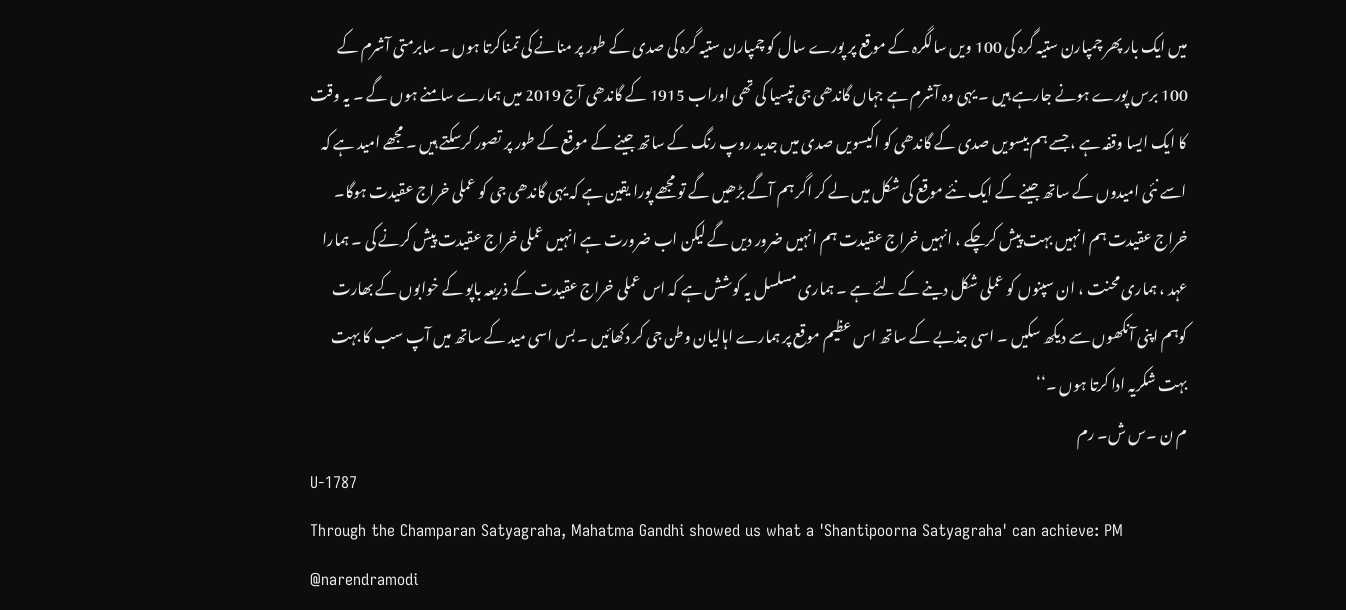میں ایک بار پھر چمپارن ستیہ گرہ کی 100 ویں سالگرہ کے موقع پر پورے سال کو چمپارن ستیہ گرہ کی صدی کے طور پر منانے کی تمناکرتا ہوں ۔ سابرمتی آشرم کے 100 برس پورے ہونے جارہے ہیں ۔ یہی وہ آشرم ہے جہاں گاندھی جی تپسیا کی تھی اوراب 1915 کے گاندھی آج 2019 میں ہمارے سامنے ہوں گے ۔ یہ وقت کا ایک ایسا وقفہ ہے ، جسے ہم بیسویں صدی کے گاندھی کو اکیسویں صدی میں جدید روپ رنگ کے ساتھ جینے کے موقع کے طور پر تصور کرسکتے ہیں ۔ مجھے امید ہے کہ اسے نئی امیدوں کے ساتھ جینے کے ایک نئے موقع کی شکل میں لے کر اگر ہم آگے بڑھیں گے تو مجھے پورا یقین ہے کہ یہی گاندھی جی کو عملی خراج عقیدت ہوگا۔ خراج عقیدت ہم انہیں بہت پیش کرچکے ، انہیں خراج عقیدت ہم انہیں ضرور دیں گے لیکن اب ضرورت ہے انہیں عملی خراج عقیدت پیش کرنے کی ۔ ہمارا عہد ، ہماری محنت ، ان سپنوں کو عملی شکل دینے کے لئے ہے ۔ ہماری مسلسل یہ کوشش ہے کہ اس عملی خراج عقیدت کے ذریعہ باپو کے خوابوں کے بھارت کوہم اپنی آنکھوں سے دیکھ سکیں ۔ اسی جذبے کے ساتھ اس عظیم موقع پر ہمارے اہالیان وطن جی کر دکھائیں ۔ بس اسی مید کے ساتھ میں آپ سب کا بہت بہت شکریہ ادا کرتا ہوں ۔‘‘
م ن ۔س ش۔ رم
U-1787
Through the Champaran Satyagraha, Mahatma Gandhi showed us what a 'Shantipoorna Satyagraha' can achieve: PM @narendramodi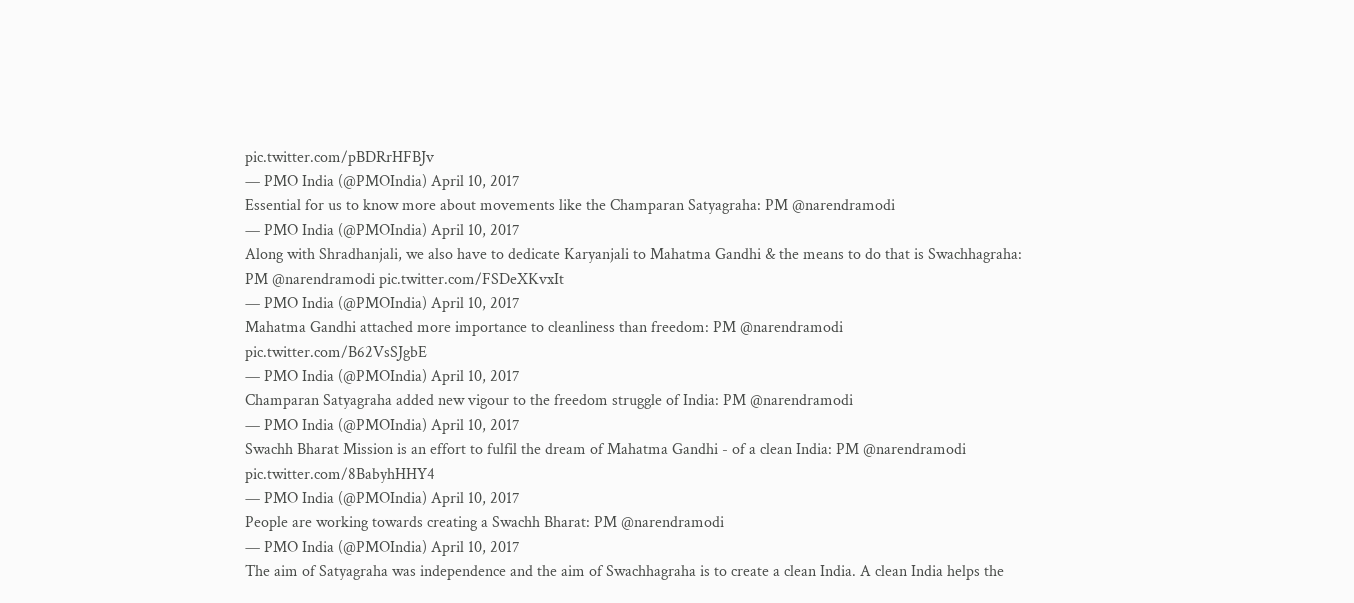pic.twitter.com/pBDRrHFBJv
— PMO India (@PMOIndia) April 10, 2017
Essential for us to know more about movements like the Champaran Satyagraha: PM @narendramodi
— PMO India (@PMOIndia) April 10, 2017
Along with Shradhanjali, we also have to dedicate Karyanjali to Mahatma Gandhi & the means to do that is Swachhagraha: PM @narendramodi pic.twitter.com/FSDeXKvxIt
— PMO India (@PMOIndia) April 10, 2017
Mahatma Gandhi attached more importance to cleanliness than freedom: PM @narendramodi pic.twitter.com/B62VsSJgbE
— PMO India (@PMOIndia) April 10, 2017
Champaran Satyagraha added new vigour to the freedom struggle of India: PM @narendramodi
— PMO India (@PMOIndia) April 10, 2017
Swachh Bharat Mission is an effort to fulfil the dream of Mahatma Gandhi - of a clean India: PM @narendramodi pic.twitter.com/8BabyhHHY4
— PMO India (@PMOIndia) April 10, 2017
People are working towards creating a Swachh Bharat: PM @narendramodi
— PMO India (@PMOIndia) April 10, 2017
The aim of Satyagraha was independence and the aim of Swachhagraha is to create a clean India. A clean India helps the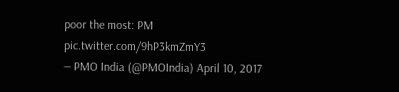poor the most: PM pic.twitter.com/9hP3kmZmY3
— PMO India (@PMOIndia) April 10, 2017